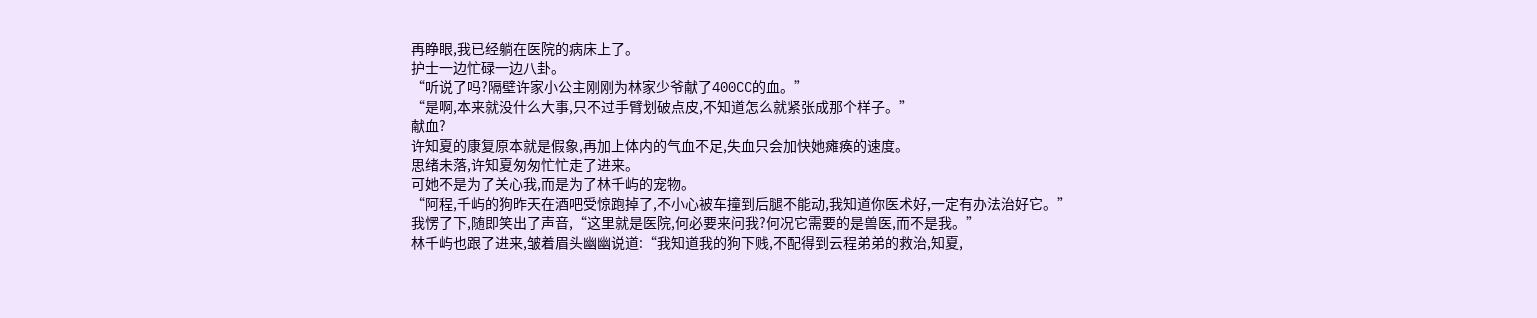再睁眼,我已经躺在医院的病床上了。
护士一边忙碌一边八卦。
“听说了吗?隔壁许家小公主刚刚为林家少爷献了400CC的血。”
“是啊,本来就没什么大事,只不过手臂划破点皮,不知道怎么就紧张成那个样子。”
献血?
许知夏的康复原本就是假象,再加上体内的气血不足,失血只会加快她瘫痪的速度。
思绪未落,许知夏匆匆忙忙走了进来。
可她不是为了关心我,而是为了林千屿的宠物。
“阿程,千屿的狗昨天在酒吧受惊跑掉了,不小心被车撞到后腿不能动,我知道你医术好,一定有办法治好它。”
我愣了下,随即笑出了声音,“这里就是医院,何必要来问我?何况它需要的是兽医,而不是我。”
林千屿也跟了进来,皱着眉头幽幽说道:“我知道我的狗下贱,不配得到云程弟弟的救治,知夏,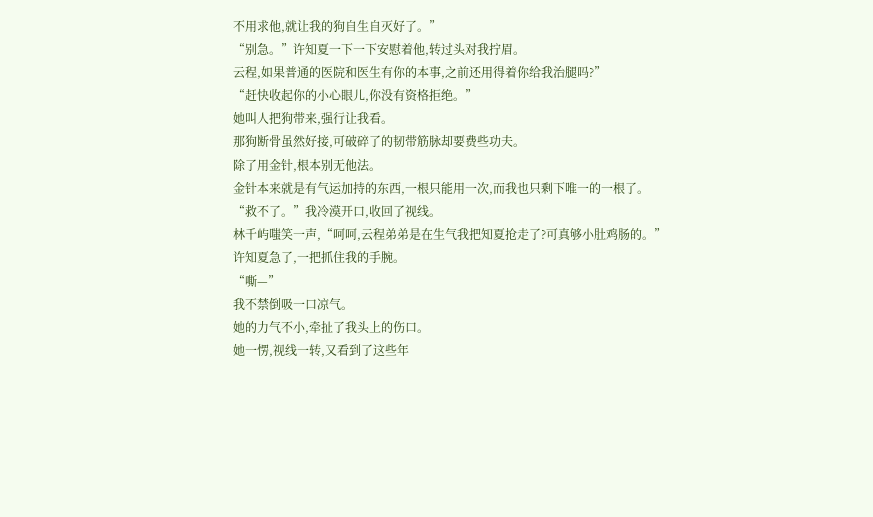不用求他,就让我的狗自生自灭好了。”
“别急。”许知夏一下一下安慰着他,转过头对我拧眉。
云程,如果普通的医院和医生有你的本事,之前还用得着你给我治腿吗?”
“赶快收起你的小心眼儿,你没有资格拒绝。”
她叫人把狗带来,强行让我看。
那狗断骨虽然好接,可破碎了的韧带筋脉却要费些功夫。
除了用金针,根本别无他法。
金针本来就是有气运加持的东西,一根只能用一次,而我也只剩下唯一的一根了。
“救不了。”我冷漠开口,收回了视线。
林千屿嗤笑一声,“呵呵,云程弟弟是在生气我把知夏抢走了?可真够小肚鸡肠的。”
许知夏急了,一把抓住我的手腕。
“嘶—”
我不禁倒吸一口凉气。
她的力气不小,牵扯了我头上的伤口。
她一愣,视线一转,又看到了这些年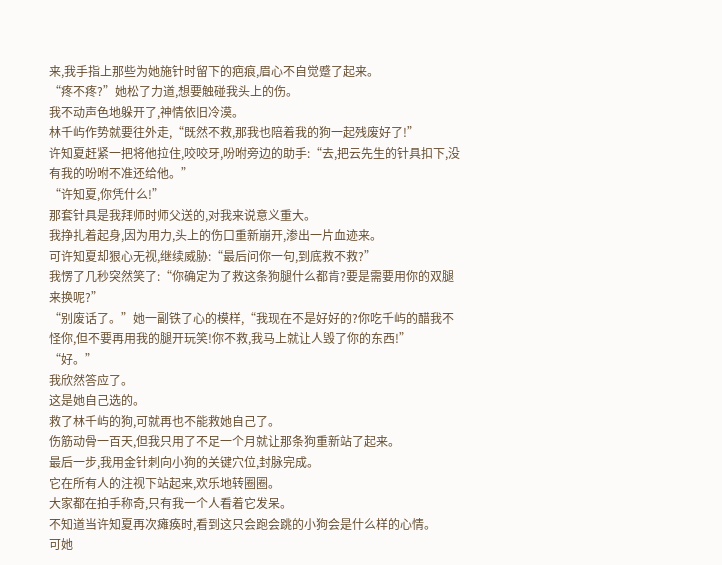来,我手指上那些为她施针时留下的疤痕,眉心不自觉蹙了起来。
“疼不疼?”她松了力道,想要触碰我头上的伤。
我不动声色地躲开了,神情依旧冷漠。
林千屿作势就要往外走,“既然不救,那我也陪着我的狗一起残废好了!”
许知夏赶紧一把将他拉住,咬咬牙,吩咐旁边的助手:“去,把云先生的针具扣下,没有我的吩咐不准还给他。”
“许知夏,你凭什么!”
那套针具是我拜师时师父送的,对我来说意义重大。
我挣扎着起身,因为用力,头上的伤口重新崩开,渗出一片血迹来。
可许知夏却狠心无视,继续威胁:“最后问你一句,到底救不救?”
我愣了几秒突然笑了:“你确定为了救这条狗腿什么都肯?要是需要用你的双腿来换呢?”
“别废话了。”她一副铁了心的模样,“我现在不是好好的?你吃千屿的醋我不怪你,但不要再用我的腿开玩笑!你不救,我马上就让人毁了你的东西!”
“好。”
我欣然答应了。
这是她自己选的。
救了林千屿的狗,可就再也不能救她自己了。
伤筋动骨一百天,但我只用了不足一个月就让那条狗重新站了起来。
最后一步,我用金针刺向小狗的关键穴位,封脉完成。
它在所有人的注视下站起来,欢乐地转圈圈。
大家都在拍手称奇,只有我一个人看着它发呆。
不知道当许知夏再次瘫痪时,看到这只会跑会跳的小狗会是什么样的心情。
可她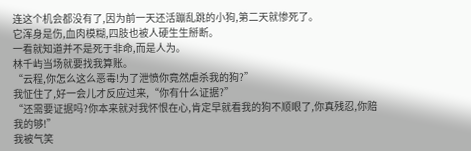连这个机会都没有了,因为前一天还活蹦乱跳的小狗,第二天就惨死了。
它浑身是伤,血肉模糊,四肢也被人硬生生掰断。
一看就知道并不是死于非命,而是人为。
林千屿当场就要找我算账。
“云程,你怎么这么恶毒!为了泄愤你竟然虐杀我的狗?”
我怔住了,好一会儿才反应过来,“你有什么证据?”
“还需要证据吗?你本来就对我怀恨在心,肯定早就看我的狗不顺眼了,你真残忍,你赔我的够!”
我被气笑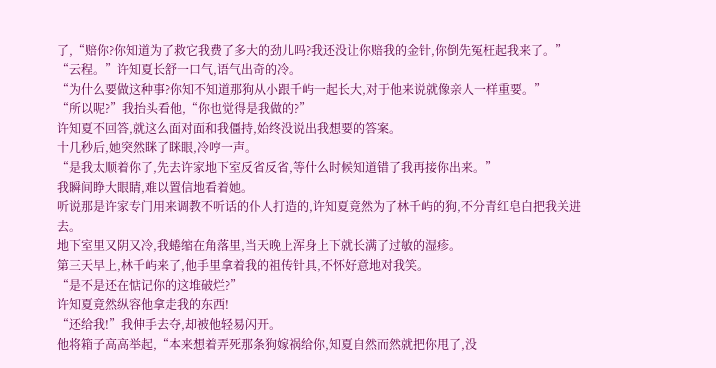了,“赔你?你知道为了救它我费了多大的劲儿吗?我还没让你赔我的金针,你倒先冤枉起我来了。”
“云程。”许知夏长舒一口气,语气出奇的冷。
“为什么要做这种事?你知不知道那狗从小跟千屿一起长大,对于他来说就像亲人一样重要。”
“所以呢?”我抬头看他,“你也觉得是我做的?”
许知夏不回答,就这么面对面和我僵持,始终没说出我想要的答案。
十几秒后,她突然眯了眯眼,冷哼一声。
“是我太顺着你了,先去许家地下室反省反省,等什么时候知道错了我再接你出来。”
我瞬间睁大眼睛,难以置信地看着她。
听说那是许家专门用来调教不听话的仆人打造的,许知夏竟然为了林千屿的狗,不分青红皂白把我关进去。
地下室里又阴又冷,我蜷缩在角落里,当天晚上浑身上下就长满了过敏的湿疹。
第三天早上,林千屿来了,他手里拿着我的祖传针具,不怀好意地对我笑。
“是不是还在惦记你的这堆破烂?”
许知夏竟然纵容他拿走我的东西!
“还给我!”我伸手去夺,却被他轻易闪开。
他将箱子高高举起,“本来想着弄死那条狗嫁祸给你,知夏自然而然就把你甩了,没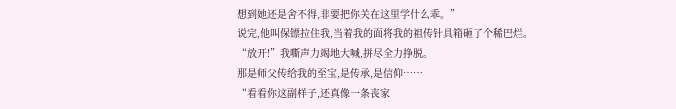想到她还是舍不得,非要把你关在这里学什么乖。”
说完,他叫保镖拉住我,当着我的面将我的祖传针具箱砸了个稀巴烂。
“放开!”我嘶声力竭地大喊,拼尽全力挣脱。
那是师父传给我的至宝,是传承,是信仰……
“看看你这副样子,还真像一条丧家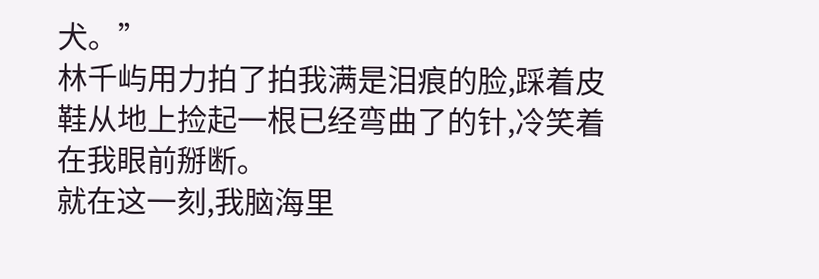犬。”
林千屿用力拍了拍我满是泪痕的脸,踩着皮鞋从地上捡起一根已经弯曲了的针,冷笑着在我眼前掰断。
就在这一刻,我脑海里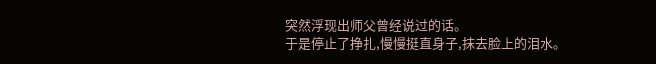突然浮现出师父曾经说过的话。
于是停止了挣扎,慢慢挺直身子,抹去脸上的泪水。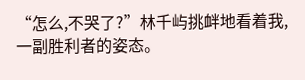“怎么,不哭了?”林千屿挑衅地看着我,一副胜利者的姿态。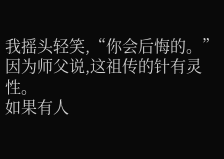我摇头轻笑,“你会后悔的。”
因为师父说,这祖传的针有灵性。
如果有人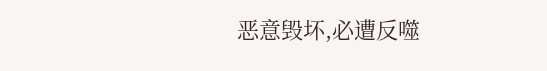恶意毁坏,必遭反噬